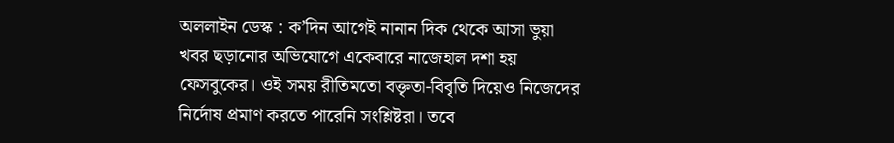অললাইন ডেস্ক : ক’দিন আগেই নানান দিক থেকে আসা ভুয়া খবর ছড়ানোর অভিযোগে একেবারে নাজেহাল দশা হয় ফেসবুকের। ওই সময় রীতিমতো বক্তৃতা-বিবৃতি দিয়েও নিজেদের নির্দোষ প্রমাণ করতে পারেনি সংশ্লিষ্টরা। তবে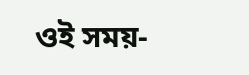ওই সময়-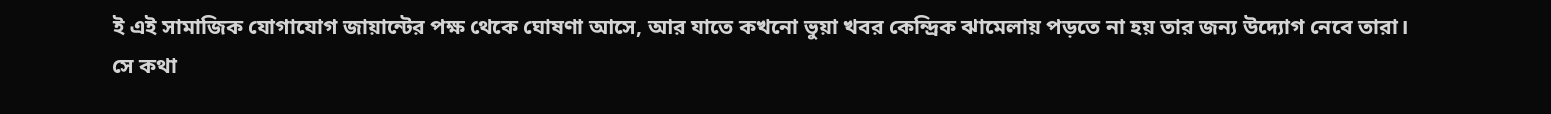ই এই সামাজিক যোগাযোগ জায়ান্টের পক্ষ থেকে ঘোষণা আসে, আর যাতে কখনো ভুয়া খবর কেন্দ্রিক ঝামেলায় পড়তে না হয় তার জন্য উদ্যোগ নেবে তারা।
সে কথা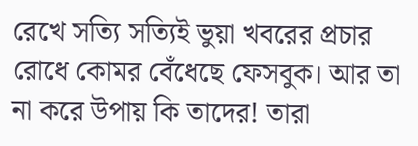রেখে সত্যি সত্যিই ভুয়া খবরের প্রচার রোধে কোমর বেঁধেছে ফেসবুক। আর তা না করে উপায় কি তাদের! তারা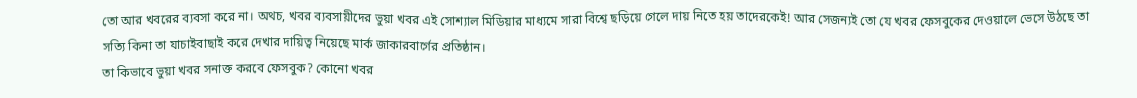তো আর খবরের ব্যবসা করে না। অথচ, খবর ব্যবসায়ীদের ভুয়া খবর এই সোশ্যাল মিডিয়ার মাধ্যমে সারা বিশ্বে ছড়িয়ে গেলে দায় নিতে হয় তাদেরকেই! আর সেজন্যই তো যে খবর ফেসবুকের দেওয়ালে ভেসে উঠছে তা সত্যি কিনা তা যাচাইবাছাই করে দেখার দায়িত্ব নিয়েছে মার্ক জাকারবার্গের প্রতিষ্ঠান।
তা কিভাবে ভুয়া খবর সনাক্ত করবে ফেসবুক? কোনো খবর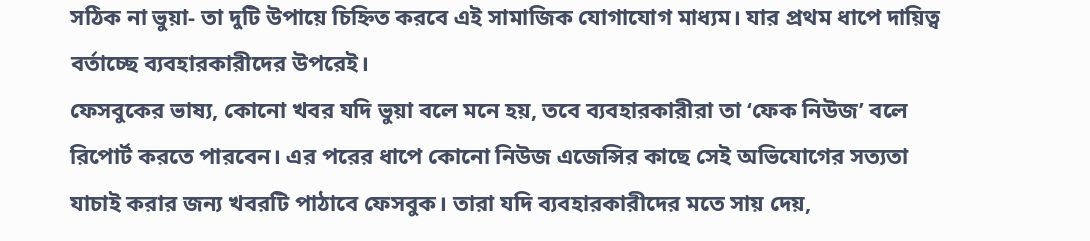সঠিক না ভুয়া- তা দুটি উপায়ে চিহ্নিত করবে এই সামাজিক যোগাযোগ মাধ্যম। যার প্রথম ধাপে দায়িত্ব বর্তাচ্ছে ব্যবহারকারীদের উপরেই।
ফেসবুকের ভাষ্য, কোনো খবর যদি ভুয়া বলে মনে হয়, তবে ব্যবহারকারীরা তা ‘ফেক নিউজ’ বলে রিপোর্ট করতে পারবেন। এর পরের ধাপে কোনো নিউজ এজেন্সির কাছে সেই অভিযোগের সত্যতা যাচাই করার জন্য খবরটি পাঠাবে ফেসবুক। তারা যদি ব্যবহারকারীদের মতে সায় দেয়,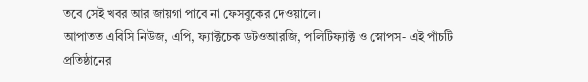তবে সেই খবর আর জায়গা পাবে না ফেসবুকের দেওয়ালে।
আপাতত এবিসি নিউজ, এপি, ফ্যাক্টচেক ডটওআরজি, পলিটিফ্যাক্ট ও স্নোপস- এই পাঁচটি প্রতিষ্ঠানের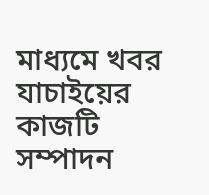মাধ্যমে খবর যাচাইয়ের কাজটি সম্পাদন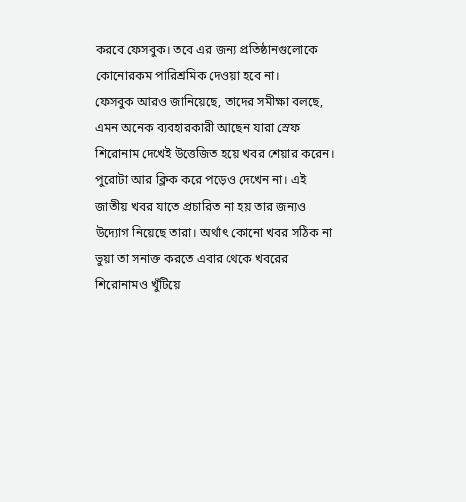করবে ফেসবুক। তবে এর জন্য প্রতিষ্ঠানগুলোকে কোনোরকম পারিশ্রমিক দেওয়া হবে না।
ফেসবুক আরও জানিয়েছে, তাদের সমীক্ষা বলছে, এমন অনেক ব্যবহারকারী আছেন যারা স্রেফ শিরোনাম দেখেই উত্তেজিত হয়ে খবর শেয়ার করেন। পুরোটা আর ক্লিক করে পড়েও দেখেন না। এই জাতীয় খবর যাতে প্রচারিত না হয় তার জন্যও উদ্যোগ নিয়েছে তারা। অর্থাৎ কোনো খবর সঠিক না ভুয়া তা সনাক্ত করতে এবার থেকে খবরের শিরোনামও খুঁটিয়ে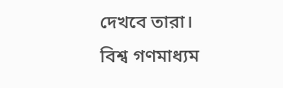দেখবে তারা।
বিশ্ব গণমাধ্যম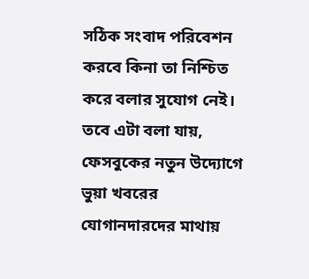সঠিক সংবাদ পরিবেশন করবে কিনা তা নিশ্চিত করে বলার সুযোগ নেই। তবে এটা বলা যায়, ফেসবুকের নতুন উদ্যোগে ভুয়া খবরের যোগানদারদের মাথায়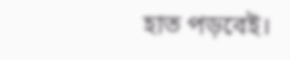হাত পড়বেই।